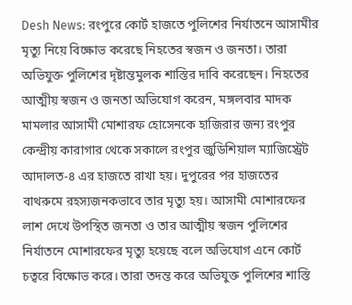Desh News: রংপুরে কোর্ট হাজতে পুলিশের নির্যাতনে আসামীর মৃত্যু নিয়ে বিক্ষোভ করেছে নিহতের স্বজন ও জনতা। তারা অভিযুক্ত পুলিশের দৃষ্টান্তমুলক শাস্তির দাবি করেছেন। নিহতের আত্মীয় স্বজন ও জনতা অভিযোগ করেন, মঙ্গলবার মাদক মামলার আসামী মোশারফ হোসেনকে হাজিরার জন্য রংপুর কেন্দ্রীয় কারাগার থেকে সকালে রংপুর জুডিশিয়াল ম্যাজিস্ট্রেট আদালত-৪ এর হাজতে রাখা হয়। দুপুরের পর হাজতের বাথরুমে রহস্যজনকভাবে তার মৃত্যু হয়। আসামী মোশারফের লাশ দেখে উপস্থিত জনতা ও তার আত্মীয় স্বজন পুলিশের নির্যাতনে মোশারফের মৃত্যু হয়েছে বলে অভিযোগ এনে কোর্ট চত্বরে বিক্ষোভ করে। তারা তদন্ত করে অভিযুক্ত পুলিশের শাস্তি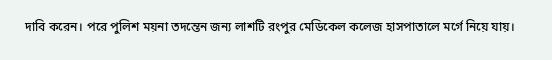দাবি করেন। পরে পুলিশ ময়না তদন্তেন জন্য লাশটি রংপুর মেডিকেল কলেজ হাসপাতালে মর্গে নিয়ে যায়।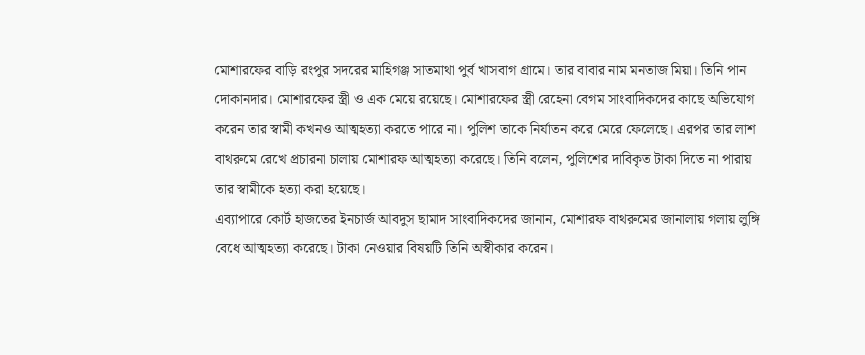মোশারফের বাড়ি রংপুর সদরের মাহিগঞ্জ সাতমাথা পুর্ব খাসবাগ গ্রামে। তার বাবার নাম মনতাজ মিয়া। তিনি পান দোকানদার। মোশারফের স্ত্রী ও এক মেয়ে রয়েছে। মোশারফের স্ত্রী রেহেনা বেগম সাংবাদিকদের কাছে অভিযোগ করেন তার স্বামী কখনও আত্মহত্যা করতে পারে না। পুলিশ তাকে নির্যাতন করে মেরে ফেলেছে। এরপর তার লাশ বাথরুমে রেখে প্রচারনা চালায় মোশারফ আত্মহত্যা করেছে। তিনি বলেন, পুলিশের দাবিকৃত টাকা দিতে না পারায় তার স্বামীকে হত্যা করা হয়েছে।
এব্যাপারে কোর্ট হাজতের ইনচার্জ আবদুস ছামাদ সাংবাদিকদের জানান, মোশারফ বাথরুমের জানালায় গলায় লুঙ্গি বেধে আত্মহত্যা করেছে। টাকা নেওয়ার বিষয়টি তিনি অস্বীকার করেন।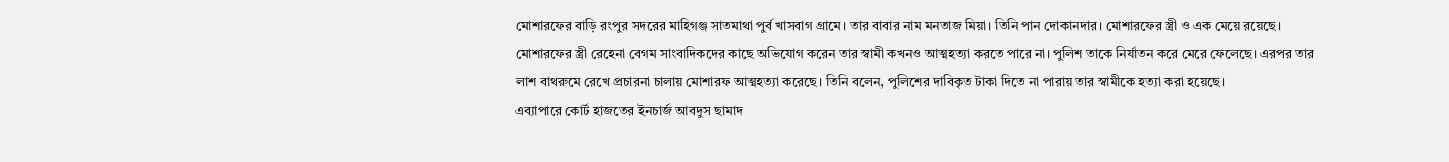মোশারফের বাড়ি রংপুর সদরের মাহিগঞ্জ সাতমাথা পুর্ব খাসবাগ গ্রামে। তার বাবার নাম মনতাজ মিয়া। তিনি পান দোকানদার। মোশারফের স্ত্রী ও এক মেয়ে রয়েছে। মোশারফের স্ত্রী রেহেনা বেগম সাংবাদিকদের কাছে অভিযোগ করেন তার স্বামী কখনও আত্মহত্যা করতে পারে না। পুলিশ তাকে নির্যাতন করে মেরে ফেলেছে। এরপর তার লাশ বাথরুমে রেখে প্রচারনা চালায় মোশারফ আত্মহত্যা করেছে। তিনি বলেন, পুলিশের দাবিকৃত টাকা দিতে না পারায় তার স্বামীকে হত্যা করা হয়েছে।
এব্যাপারে কোর্ট হাজতের ইনচার্জ আবদুস ছামাদ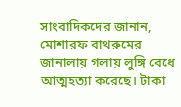সাংবাদিকদের জানান, মোশারফ বাথরুমের জানালায় গলায় লুঙ্গি বেধে আত্মহত্যা করেছে। টাকা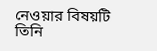নেওয়ার বিষয়টি তিনি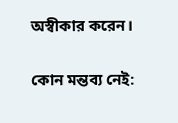অস্বীকার করেন।

কোন মন্তব্য নেই: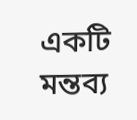একটি মন্তব্য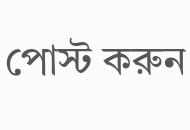পোস্ট করুন